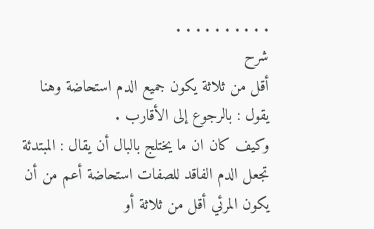. . . . . . . . . .
شرح
أقل من ثلاثة يكون جميع الدم استحاضة وهنا يقول : بالرجوع إلى الأقارب .
وكيف كان ان ما يختلج بالبال أن يقال : المبتدئة تجعل الدم الفاقد للصفات استحاضة أعم من أن يكون المرئي أقل من ثلاثة أو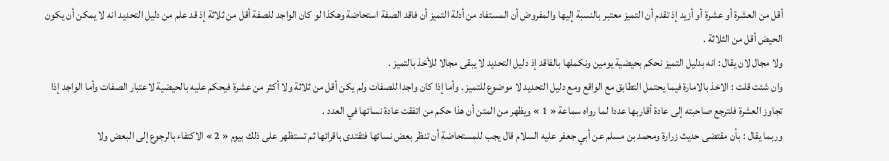أقل من العشرة أو عشرة أو أزيد إذ تقدم أن التميز معتبر بالنسبة إليها والمفروض أن المستفاد من أدلة التميز أن فاقد الصفة استحاضة وهكذا لو كان الواجد للصفة أقل من ثلاثة إذ قد علم من دليل التحديد انه لا يمكن أن يكون الحيض أقل من الثلاثة .
ولا مجال لان يقال : انه بدليل التميز نحكم بحيضية يومين ونكملها بالفاقد إذ دليل التحديد لا يبقى مجالا للأخذ بالتميز .
وان شئت قلت : الاخذ بالامارة فيما يحتمل التطابق مع الواقع ومع دليل التحديد لا موضوع للتميز . وأما إذا كان واجدا للصفات ولم يكن أقل من ثلاثة ولا أكثر من عشرة فيحكم عليه بالحيضية لاعتبار الصفات وأما الواجد إذا تجاوز العشرة فلترجع صاحبته إلى عادة أقاربها عددا لما رواه سماعة « 1 » ويظهر من المتن أن هذا حكم من اتفقت عادة نسائها في العدد .
وربما يقال : بأن مقتضى حديث زرارة ومحمد بن مسلم عن أبي جعفر عليه السلام قال يجب للمستحاضة أن تنظر بعض نسائها فتقتدى باقرائها ثم تستظهر على ذلك بيوم « 2 » الاكتفاء بالرجوع إلى البعض ولا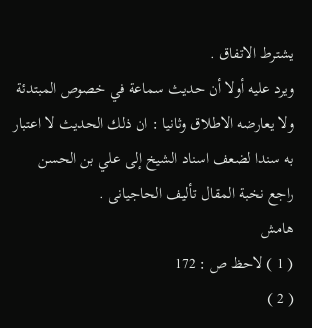يشترط الاتفاق .
ويرد عليه أولا أن حديث سماعة في خصوص المبتدئة ولا يعارضه الاطلاق وثانيا : ان ذلك الحديث لا اعتبار به سندا لضعف اسناد الشيخ إلى علي بن الحسن راجع نخبة المقال تأليف الحاجيانى .
هامش
( 1 ) لاحظ ص : 172
( 2 )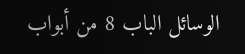الوسائل الباب 8 من أبواب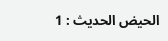الحيض الحديث : 1